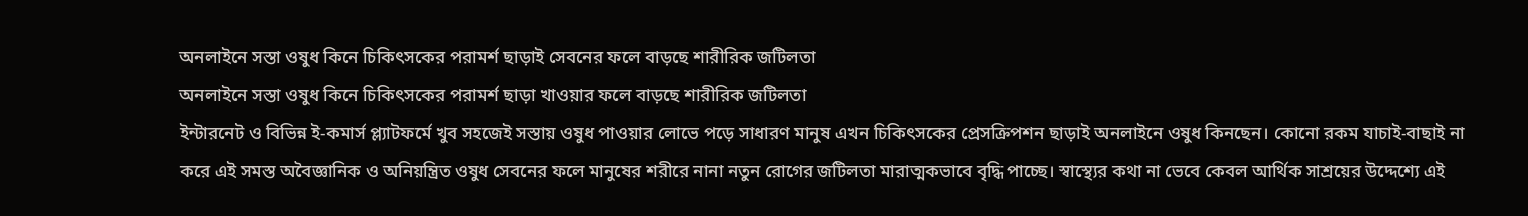অনলাইনে সস্তা ওষুধ কিনে চিকিৎসকের পরামর্শ ছাড়াই সেবনের ফলে বাড়ছে শারীরিক জটিলতা
অনলাইনে সস্তা ওষুধ কিনে চিকিৎসকের পরামর্শ ছাড়া খাওয়ার ফলে বাড়ছে শারীরিক জটিলতা
ইন্টারনেট ও বিভিন্ন ই-কমার্স প্ল্যাটফর্মে খুব সহজেই সস্তায় ওষুধ পাওয়ার লোভে পড়ে সাধারণ মানুষ এখন চিকিৎসকের প্রেসক্রিপশন ছাড়াই অনলাইনে ওষুধ কিনছেন। কোনো রকম যাচাই-বাছাই না করে এই সমস্ত অবৈজ্ঞানিক ও অনিয়ন্ত্রিত ওষুধ সেবনের ফলে মানুষের শরীরে নানা নতুন রোগের জটিলতা মারাত্মকভাবে বৃদ্ধি পাচ্ছে। স্বাস্থ্যের কথা না ভেবে কেবল আর্থিক সাশ্রয়ের উদ্দেশ্যে এই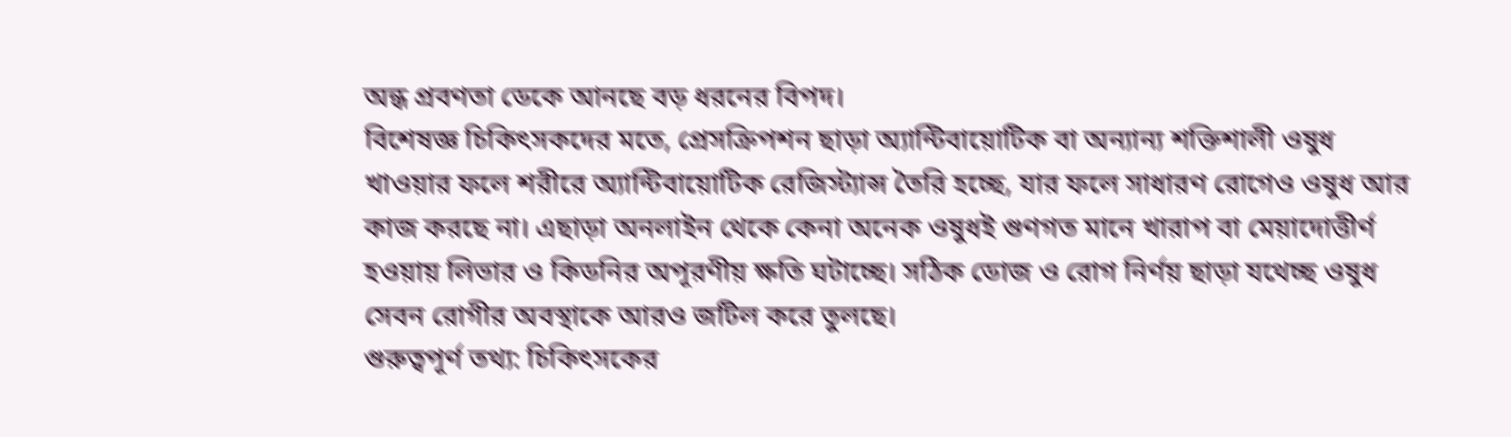অন্ধ প্রবণতা ডেকে আনছে বড় ধরনের বিপদ।
বিশেষজ্ঞ চিকিৎসকদের মতে, প্রেসক্রিপশন ছাড়া অ্যান্টিবায়োটিক বা অন্যান্য শক্তিশালী ওষুধ খাওয়ার ফলে শরীরে অ্যান্টিবায়োটিক রেজিস্ট্যান্স তৈরি হচ্ছে, যার ফলে সাধারণ রোগেও ওষুধ আর কাজ করছে না। এছাড়া অনলাইন থেকে কেনা অনেক ওষুধই গুণগত মানে খারাপ বা মেয়াদোত্তীর্ণ হওয়ায় লিভার ও কিডনির অপূরণীয় ক্ষতি ঘটাচ্ছে। সঠিক ডোজ ও রোগ নির্ণয় ছাড়া যথেচ্ছ ওষুধ সেবন রোগীর অবস্থাকে আরও জটিল করে তুলছে।
গুরুত্বপূর্ণ তথ্য: চিকিৎসকের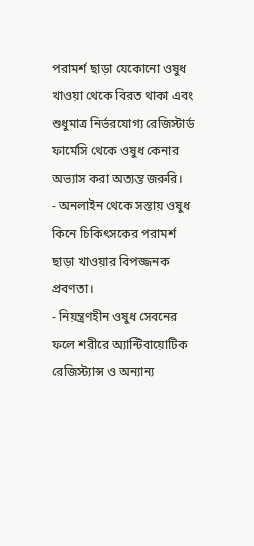পরামর্শ ছাড়া যেকোনো ওষুধ খাওয়া থেকে বিরত থাকা এবং শুধুমাত্র নির্ভরযোগ্য রেজিস্টার্ড ফার্মেসি থেকে ওষুধ কেনার অভ্যাস করা অত্যন্ত জরুরি।
- অনলাইন থেকে সস্তায় ওষুধ কিনে চিকিৎসকের পরামর্শ ছাড়া খাওয়ার বিপজ্জনক প্রবণতা।
- নিয়ন্ত্রণহীন ওষুধ সেবনের ফলে শরীরে অ্যান্টিবায়োটিক রেজিস্ট্যান্স ও অন্যান্য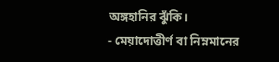অঙ্গহানির ঝুঁকি।
- মেয়াদোত্তীর্ণ বা নিম্নমানের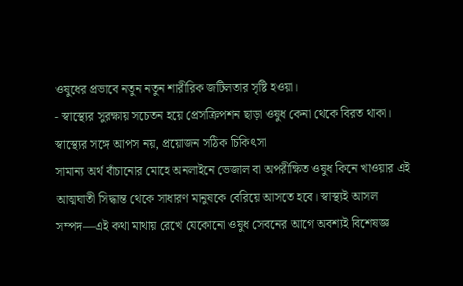ওষুধের প্রভাবে নতুন নতুন শারীরিক জটিলতার সৃষ্টি হওয়া।
- স্বাস্থ্যের সুরক্ষায় সচেতন হয়ে প্রেসক্রিপশন ছাড়া ওষুধ কেনা থেকে বিরত থাকা।
স্বাস্থ্যের সঙ্গে আপস নয়, প্রয়োজন সঠিক চিকিৎসা
সামান্য অর্থ বাঁচানোর মোহে অনলাইনে ভেজাল বা অপরীক্ষিত ওষুধ কিনে খাওয়ার এই আত্মঘাতী সিদ্ধান্ত থেকে সাধারণ মানুষকে বেরিয়ে আসতে হবে। স্বাস্থ্যই আসল সম্পদ—এই কথা মাথায় রেখে যেকোনো ওষুধ সেবনের আগে অবশ্যই বিশেষজ্ঞ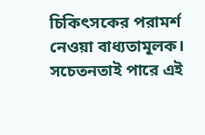চিকিৎসকের পরামর্শ নেওয়া বাধ্যতামূলক। সচেতনতাই পারে এই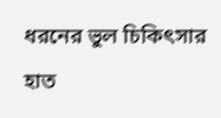ধরনের ভুল চিকিৎসার হাত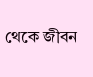থেকে জীবন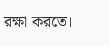রক্ষা করতে।